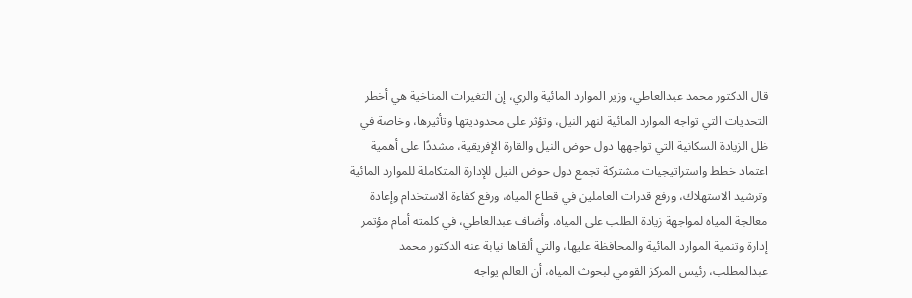قال الدكتور محمد عبدالعاطي، وزير الموارد المائية والري، إن التغيرات المناخية هي أخطر التحديات التي تواجه الموارد المائية لنهر النيل، وتؤثر على محدوديتها وتأثيرها، وخاصة في ظل الزيادة السكانية التي تواجهها دول حوض النيل والقارة الإفريقية، مشددًا على أهمية اعتماد خطط واستراتيجيات مشتركة تجمع دول حوض النيل للإدارة المتكاملة للموارد المائية وترشيد الاستهلاك، ورفع قدرات العاملين في قطاع المياه، ورفع كفاءة الاستخدام وإعادة معالجة المياه لمواجهة زيادة الطلب على المياه. وأضاف عبدالعاطي، في كلمته أمام مؤتمر إدارة وتنمية الموارد المائية والمحافظة عليها، والتي ألقاها نيابة عنه الدكتور محمد عبدالمطلب، رئيس المركز القومي لبحوث المياه، أن العالم يواجه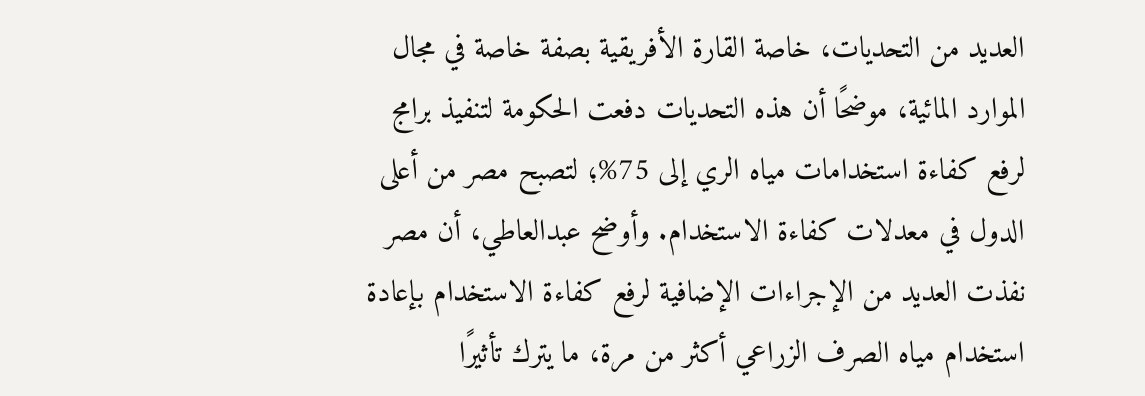العديد من التحديات، خاصة القارة الأفريقية بصفة خاصة في مجال الموارد المائية، موضحًا أن هذه التحديات دفعت الحكومة لتنفيذ برامج لرفع كفاءة استخدامات مياه الري إلى 75%؛ لتصبح مصر من أعلى الدول في معدلات كفاءة الاستخدام. وأوضح عبدالعاطي، أن مصر نفذت العديد من الإجراءات الإضافية لرفع كفاءة الاستخدام بإعادة استخدام مياه الصرف الزراعي أكثر من مرة، ما يترك تأثيرًا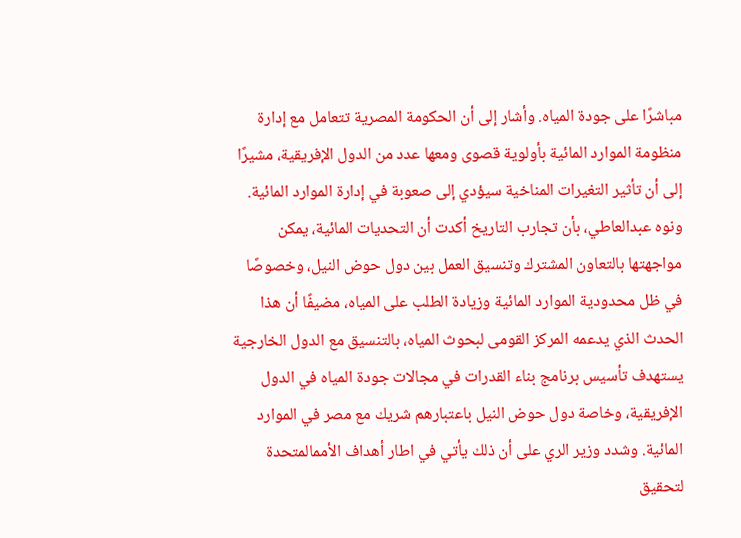مباشرًا على جودة المياه. وأشار إلى أن الحكومة المصرية تتعامل مع إدارة منظومة الموارد المائية بأولوية قصوى ومعها عدد من الدول الإفريقية، مشيرًا إلى أن تأثير التغيرات المناخية سيؤدي إلى صعوبة في إدارة الموارد المائية. ونوه عبدالعاطي، بأن تجارب التاريخ أكدت أن التحديات المائية، يمكن مواجهتها بالتعاون المشترك وتنسيق العمل بين دول حوض النيل، وخصوصًا في ظل محدودية الموارد المائية وزيادة الطلب على المياه، مضيفًا أن هذا الحدث الذي يدعمه المركز القومى لبحوث المياه، بالتنسيق مع الدول الخارجية يستهدف تأسيس برنامج بناء القدرات في مجالات جودة المياه في الدول الإفريقية، وخاصة دول حوض النيل باعتبارهم شريك مع مصر في الموارد المائية. وشدد وزير الري على أن ذلك يأتي في اطار أهداف الأممالمتحدة لتحقيق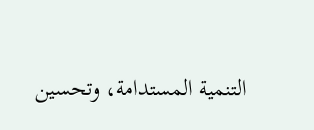التنمية المستدامة، وتحسين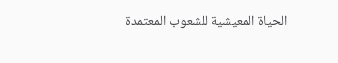الحياة المعيشية للشعوب المعتمدة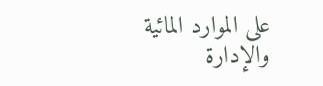على الموارد المائية والإدارة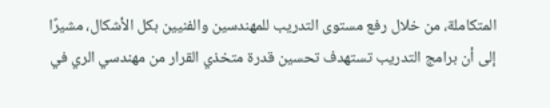المتكاملة، من خلال رفع مستوى التدريب للمهندسين والفنيين بكل الأشكال، مشيرًا إلى أن برامج التدريب تستهدف تحسين قدرة متخذي القرار من مهندسي الري في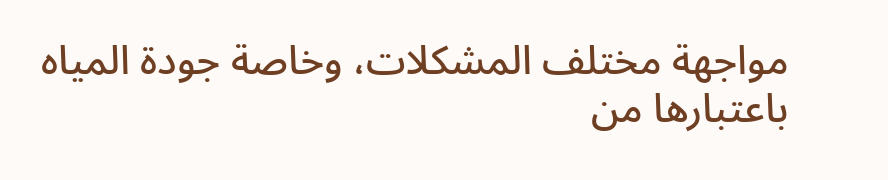مواجهة مختلف المشكلات، وخاصة جودة المياه باعتبارها من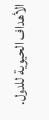الأهداف الحيوية للدول.